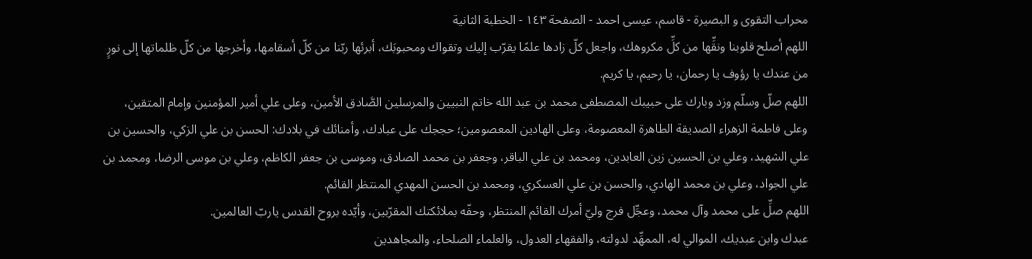محراب التقوى و البصيرة - قاسم، عيسى احمد - الصفحة ١٤٣ - الخطبة الثانية
اللهم أصلح قلوبنا ونقِّها من كلِّ مكروهك، واجعل كلّ زادها علمًا يقرّب إليك وتقواك ومحبوبَك، أبرئها ربّنا من كلّ أسقامها، وأخرجها من كلّ ظلماتها إلى نورٍ من عندك يا رؤوف يا رحمان، يا رحيم، يا كريم.
اللهم صلّ وسلّم وزد وبارك على حبيبك المصطفى محمد بن عبد الله خاتم النبيين والمرسلين الصَّادق الأمين، وعلى علي أمير المؤمنين وإمام المتقين، وعلى فاطمة الزهراء الصديقة الطاهرة المعصومة، وعلى الهادين المعصومين؛ حججك على عبادك، وأمنائك في بلادك: الحسن بن علي الزكي، والحسين بن علي الشهيد، وعلي بن الحسين زين العابدين، ومحمد بن علي الباقر، وجعفر بن محمد الصادق، وموسى بن جعفر الكاظم، وعلي بن موسى الرضا، ومحمد بن علي الجواد، وعلي بن محمد الهادي، والحسن بن علي العسكري، ومحمد بن الحسن المهدي المنتظر القائم.
اللهم صلِّ على محمد وآل محمد، وعجِّل فرج وليّ أمرك القائم المنتظر، وحفّه بملائكتك المقرّبين، وأيّده بروح القدس ياربّ العالمين.
عبدك وابن عبديك، الموالي له، الممهِّد لدولته، والفقهاء العدول، والعلماء الصلحاء، والمجاهدين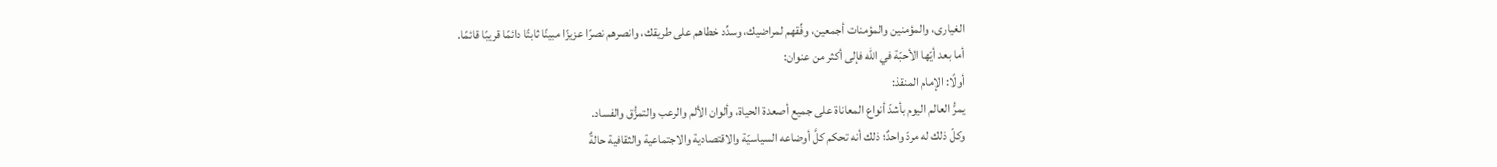الغيارى، والمؤمنين والمؤمنات أجمعين، وفِّقهم لمراضيك، وسدِّد خطاهم على طريقك، وانصرهم نصرًا عزيزًا مبينًا ثابتًا دائمًا قريبًا قائمًا.
أما بعد أيّها الأحبّة في الله فإلى أكثر من عنوان:
أولًا: الإمام المنقذ:
يمرُّ العالم اليوم بأشدّ أنواع المعاناة على جميع أصعدة الحياة، وألوان الألم والرعب والتمزُّق والفساد.
وكلّ ذلك له مردّ واحدٌ؛ ذلك أنه تحكم كلَّ أوضاعه السياسيّة والاقتصادية والاجتماعية والثقافية حالةٌ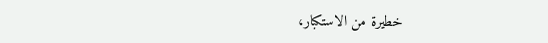خطيرة من الاستكبار،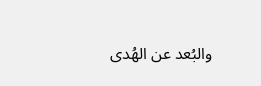والبُعد عن الهُدى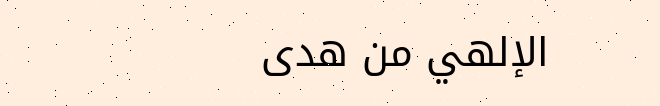الإلهي من هدى